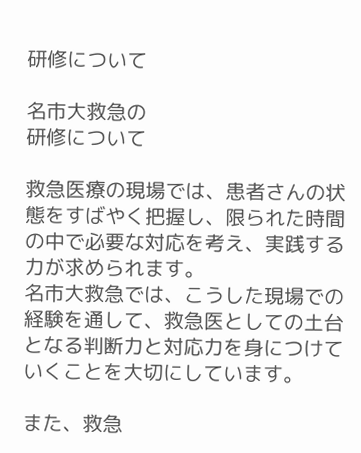研修について

名市大救急の
研修について

救急医療の現場では、患者さんの状態をすばやく把握し、限られた時間の中で必要な対応を考え、実践する力が求められます。
名市大救急では、こうした現場での経験を通して、救急医としての土台となる判断力と対応力を身につけていくことを大切にしています。

また、救急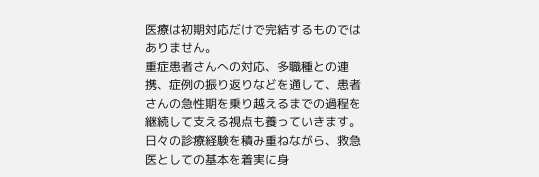医療は初期対応だけで完結するものではありません。
重症患者さんへの対応、多職種との連携、症例の振り返りなどを通して、患者さんの急性期を乗り越えるまでの過程を継続して支える視点も養っていきます。
日々の診療経験を積み重ねながら、救急医としての基本を着実に身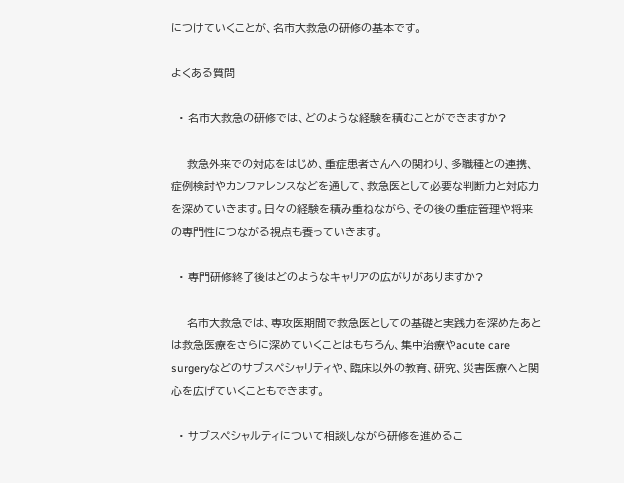につけていくことが、名市大救急の研修の基本です。

よくある質問

  • 名市大救急の研修では、どのような経験を積むことができますか?

    救急外来での対応をはじめ、重症患者さんへの関わり、多職種との連携、症例検討やカンファレンスなどを通して、救急医として必要な判断力と対応力を深めていきます。日々の経験を積み重ねながら、その後の重症管理や将来の専門性につながる視点も養っていきます。

  • 専門研修終了後はどのようなキャリアの広がりがありますか?

    名市大救急では、専攻医期間で救急医としての基礎と実践力を深めたあとは救急医療をさらに深めていくことはもちろん、集中治療やacute care surgeryなどのサブスペシャリティや、臨床以外の教育、研究、災害医療へと関心を広げていくこともできます。

  • サブスペシャルティについて相談しながら研修を進めるこ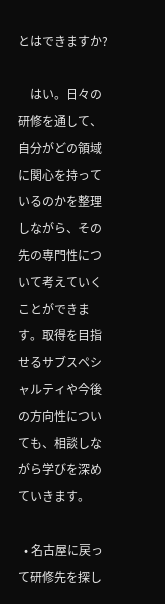とはできますか?

    はい。日々の研修を通して、自分がどの領域に関心を持っているのかを整理しながら、その先の専門性について考えていくことができます。取得を目指せるサブスペシャルティや今後の方向性についても、相談しながら学びを深めていきます。

  • 名古屋に戻って研修先を探し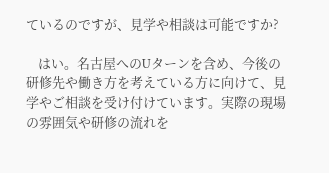ているのですが、見学や相談は可能ですか?

    はい。名古屋へのUターンを含め、今後の研修先や働き方を考えている方に向けて、見学やご相談を受け付けています。実際の現場の雰囲気や研修の流れを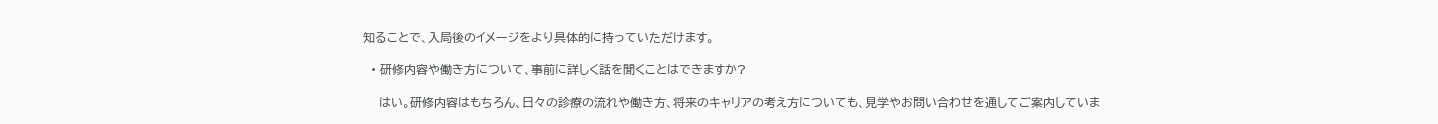知ることで、入局後のイメージをより具体的に持っていただけます。

  • 研修内容や働き方について、事前に詳しく話を聞くことはできますか?

    はい。研修内容はもちろん、日々の診療の流れや働き方、将来のキャリアの考え方についても、見学やお問い合わせを通してご案内していま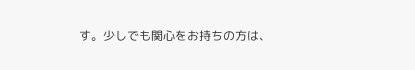す。少しでも関心をお持ちの方は、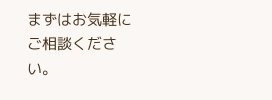まずはお気軽にご相談ください。